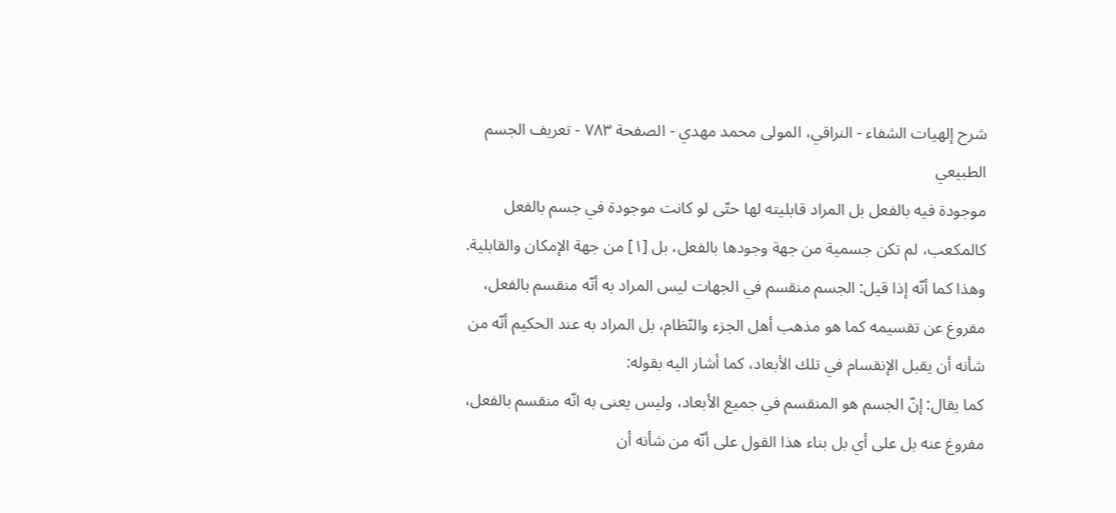شرح إلهيات الشفاء - النراقي، المولى محمد مهدي - الصفحة ٧٨٣ - تعريف الجسم الطبيعي
موجودة فيه بالفعل بل المراد قابليته لها حتّى لو كانت موجودة في جسم بالفعل كالمكعب، لم تكن جسمية من جهة وجودها بالفعل، بل [١] من جهة الإمكان والقابلية.
وهذا كما أنّه إذا قيل: الجسم منقسم في الجهات ليس المراد به أنّه منقسم بالفعل، مفروغ عن تقسيمه كما هو مذهب أهل الجزء والنّظام، بل المراد به عند الحكيم أنّه من شأنه أن يقبل الإنقسام في تلك الأبعاد، كما أشار اليه بقوله:
كما يقال: إنّ الجسم هو المنقسم في جميع الأبعاد، وليس يعنى به انّه منقسم بالفعل، مفروغ عنه بل على أي بل بناء هذا القول على أنّه من شأنه أن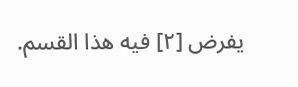يفرض [٢] فيه هذا القسم.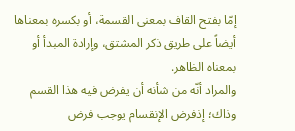إمّا بفتح القاف بمعنى القسمة، أو بكسره بمعناها أيضاً على طريق ذكر المشتق، وإرادة المبدأ أو بمعناه الظاهر.
والمراد أنّه من شأنه أن يفرض فيه هذا القسم وذاك؛ إذفرض الإنقسام يوجب فرض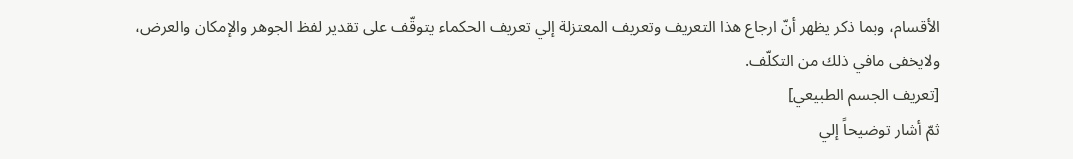الأقسام، وبما ذكر يظهر أنّ ارجاع هذا التعريف وتعريف المعتزلة إلي تعريف الحكماء يتوقّف على تقدير لفظ الجوهر والإمكان والعرض، ولايخفى مافي ذلك من التكلّف.
[تعريف الجسم الطبيعي]
ثمّ أشار توضيحاً إلي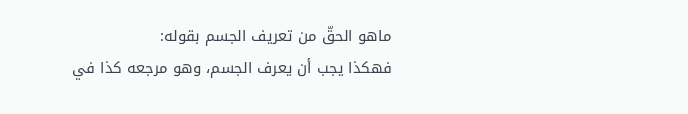ماهو الحقّ من تعريف الجسم بقوله:
فهكذا يجب أن يعرف الجسم، وهو مرجعه كذا في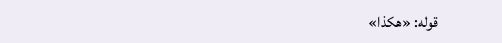قوله: «هكذا»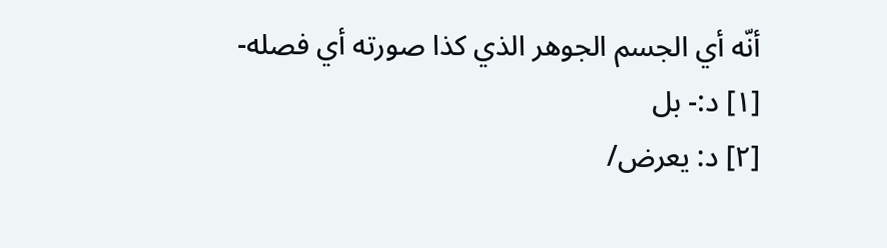أنّه أي الجسم الجوهر الذي كذا صورته أي فصله-
[١] د:- بل
[٢] د: يعرض/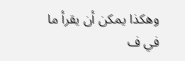وهكذا يمكن أن يقرأ ما في ف